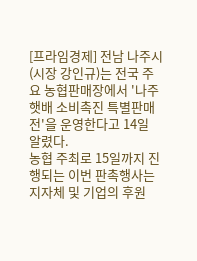[프라임경제] 전남 나주시(시장 강인규)는 전국 주요 농협판매장에서 '나주 햇배 소비촉진 특별판매전'을 운영한다고 14일 알렸다.
농협 주최로 15일까지 진행되는 이번 판촉행사는 지자체 및 기업의 후원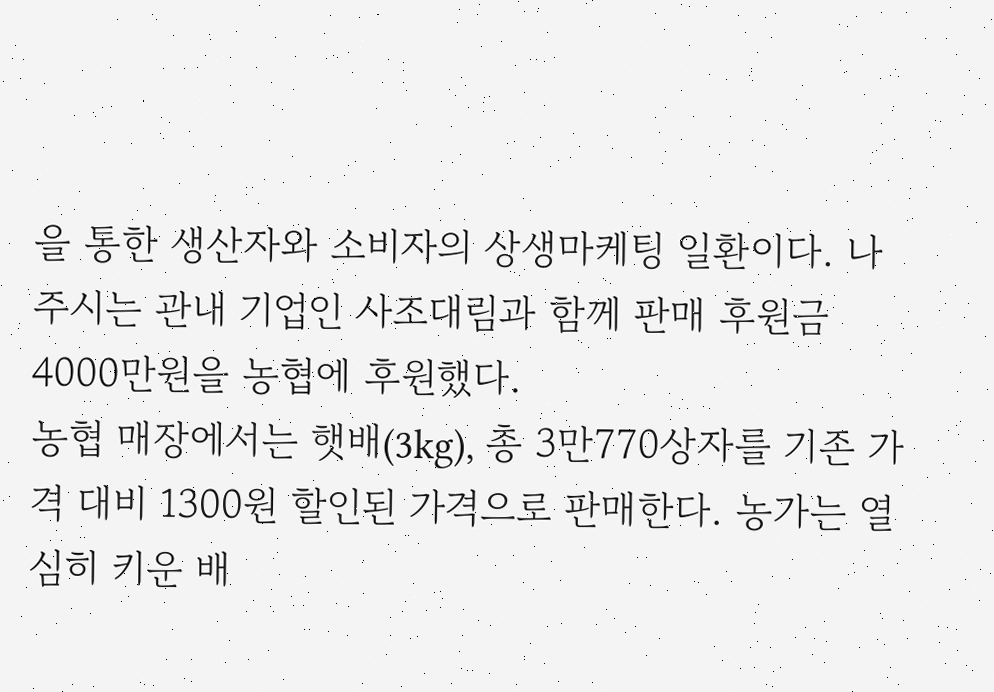을 통한 생산자와 소비자의 상생마케팅 일환이다. 나주시는 관내 기업인 사조대림과 함께 판매 후원금 4000만원을 농협에 후원했다.
농협 매장에서는 햇배(3kg), 총 3만770상자를 기존 가격 대비 1300원 할인된 가격으로 판매한다. 농가는 열심히 키운 배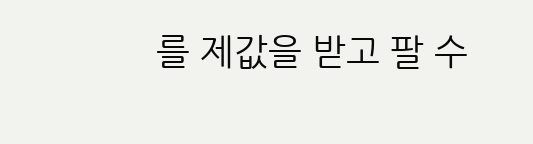를 제값을 받고 팔 수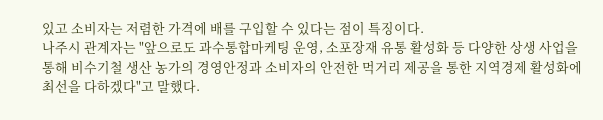있고 소비자는 저렴한 가격에 배를 구입할 수 있다는 점이 특징이다.
나주시 관계자는 "앞으로도 과수통합마케팅 운영, 소포장재 유통 활성화 등 다양한 상생 사업을 통해 비수기철 생산 농가의 경영안정과 소비자의 안전한 먹거리 제공을 통한 지역경제 활성화에 최선을 다하겠다"고 말했다.